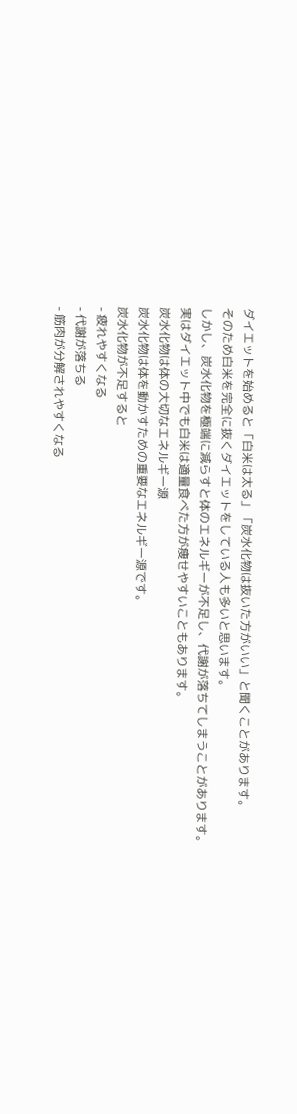ダイエットを始めると「白米は太る」「炭水化物は抜いた方がいい」と聞くことがあります。
そのため白米を完全に抜くダイエットをしている人も多いと思います。
しかし、炭水化物を極端に減らすと体のエネルギーが不足し、代謝が落ちてしまうことがあります。
実はダイエット中でも白米は適量食べた方が痩せやすいこともあります。
炭水化物は体の大切なエネルギー源
炭水化物は体を動かすための重要なエネルギー源です。
炭水化物が不足すると
- 疲れやすくなる
- 代謝が落ちる
- 筋肉が分解されやすくなる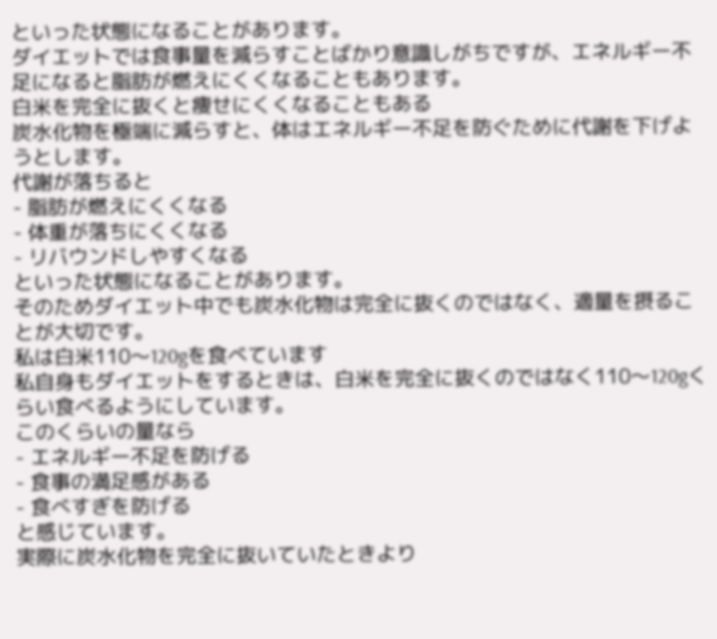といった状態になることがあります。
ダイエットでは食事量を減らすことばかり意識しがちですが、エネルギー不足になると脂肪が燃えにくくなることもあります。
白米を完全に抜くと痩せにくくなることもある
炭水化物を極端に減らすと、体はエネルギー不足を防ぐために代謝を下げようとします。
代謝が落ちると
- 脂肪が燃えにくくなる
- 体重が落ちにくくなる
- リバウンドしやすくなる
といった状態になることがあります。
そのためダイエット中でも炭水化物は完全に抜くのではなく、適量を摂ることが大切です。
私は白米110〜120gを食べています
私自身もダイエットをするときは、白米を完全に抜くのではなく110〜120gくらい食べるようにしています。
このくらいの量なら
- エネルギー不足を防げる
- 食事の満足感がある
- 食べすぎを防げる
と感じています。
実際に炭水化物を完全に抜いていたときより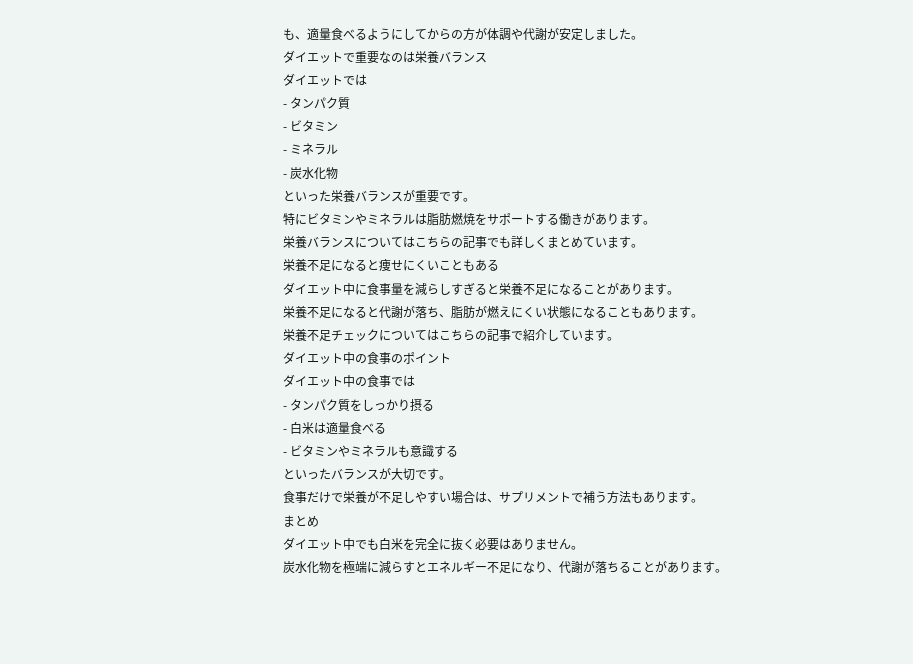も、適量食べるようにしてからの方が体調や代謝が安定しました。
ダイエットで重要なのは栄養バランス
ダイエットでは
- タンパク質
- ビタミン
- ミネラル
- 炭水化物
といった栄養バランスが重要です。
特にビタミンやミネラルは脂肪燃焼をサポートする働きがあります。
栄養バランスについてはこちらの記事でも詳しくまとめています。
栄養不足になると痩せにくいこともある
ダイエット中に食事量を減らしすぎると栄養不足になることがあります。
栄養不足になると代謝が落ち、脂肪が燃えにくい状態になることもあります。
栄養不足チェックについてはこちらの記事で紹介しています。
ダイエット中の食事のポイント
ダイエット中の食事では
- タンパク質をしっかり摂る
- 白米は適量食べる
- ビタミンやミネラルも意識する
といったバランスが大切です。
食事だけで栄養が不足しやすい場合は、サプリメントで補う方法もあります。
まとめ
ダイエット中でも白米を完全に抜く必要はありません。
炭水化物を極端に減らすとエネルギー不足になり、代謝が落ちることがあります。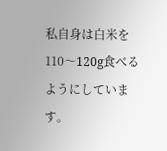私自身は白米を110〜120g食べるようにしています。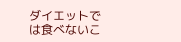ダイエットでは食べないこ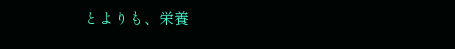とよりも、栄養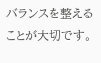バランスを整えることが大切です。